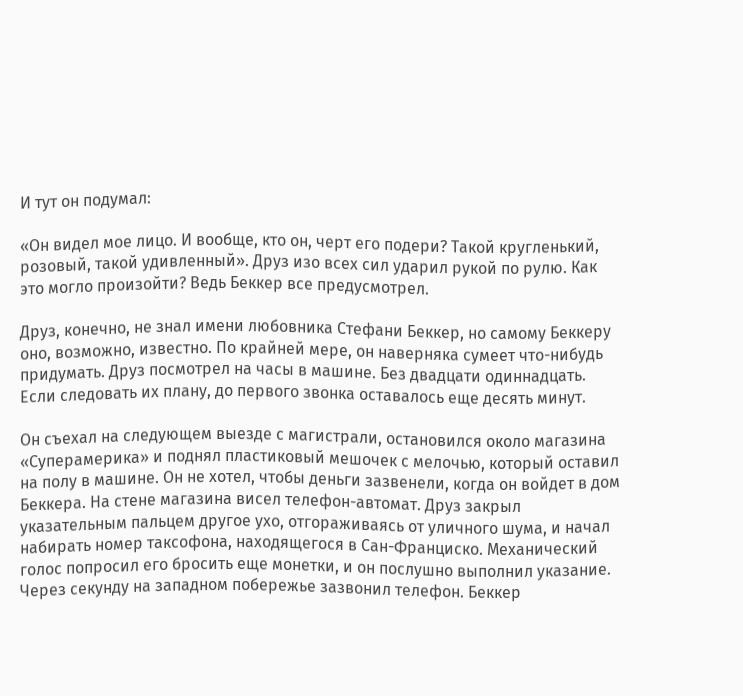И тут он подумал:

«Он видел мое лицо. И вообще, кто он, черт его подери? Такой кругленький, розовый, такой удивленный». Друз изо всех сил ударил рукой по рулю. Как это могло произойти? Ведь Беккер все предусмотрел.

Друз, конечно, не знал имени любовника Стефани Беккер, но самому Беккеру оно, возможно, известно. По крайней мере, он наверняка сумеет что-нибудь придумать. Друз посмотрел на часы в машине. Без двадцати одиннадцать. Если следовать их плану, до первого звонка оставалось еще десять минут.

Он съехал на следующем выезде с магистрали, остановился около магазина «Суперамерика» и поднял пластиковый мешочек с мелочью, который оставил на полу в машине. Он не хотел, чтобы деньги зазвенели, когда он войдет в дом Беккера. На стене магазина висел телефон-автомат. Друз закрыл указательным пальцем другое ухо, отгораживаясь от уличного шума, и начал набирать номер таксофона, находящегося в Сан-Франциско. Механический голос попросил его бросить еще монетки, и он послушно выполнил указание. Через секунду на западном побережье зазвонил телефон. Беккер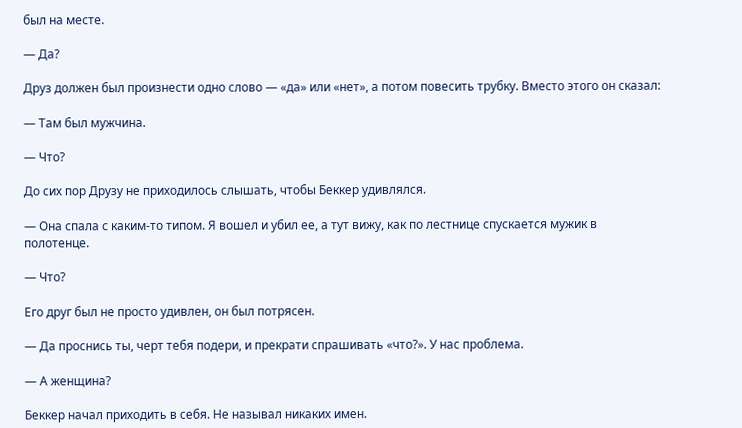был на месте.

— Да?

Друз должен был произнести одно слово — «да» или «нет», а потом повесить трубку. Вместо этого он сказал:

— Там был мужчина.

— Что?

До сих пор Друзу не приходилось слышать, чтобы Беккер удивлялся.

— Она спала с каким-то типом. Я вошел и убил ее, а тут вижу, как по лестнице спускается мужик в полотенце.

— Что?

Его друг был не просто удивлен, он был потрясен.

— Да проснись ты, черт тебя подери, и прекрати спрашивать «что?». У нас проблема.

— А женщина?

Беккер начал приходить в себя. Не называл никаких имен.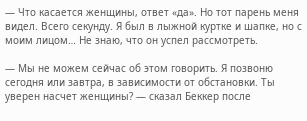— Что касается женщины, ответ «да». Но тот парень меня видел. Всего секунду. Я был в лыжной куртке и шапке, но с моим лицом… Не знаю, что он успел рассмотреть.

— Мы не можем сейчас об этом говорить. Я позвоню сегодня или завтра, в зависимости от обстановки. Ты уверен насчет женщины? — сказал Беккер после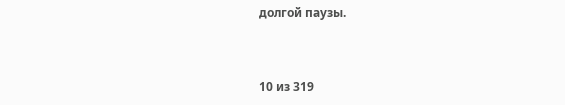долгой паузы.



10 из 319